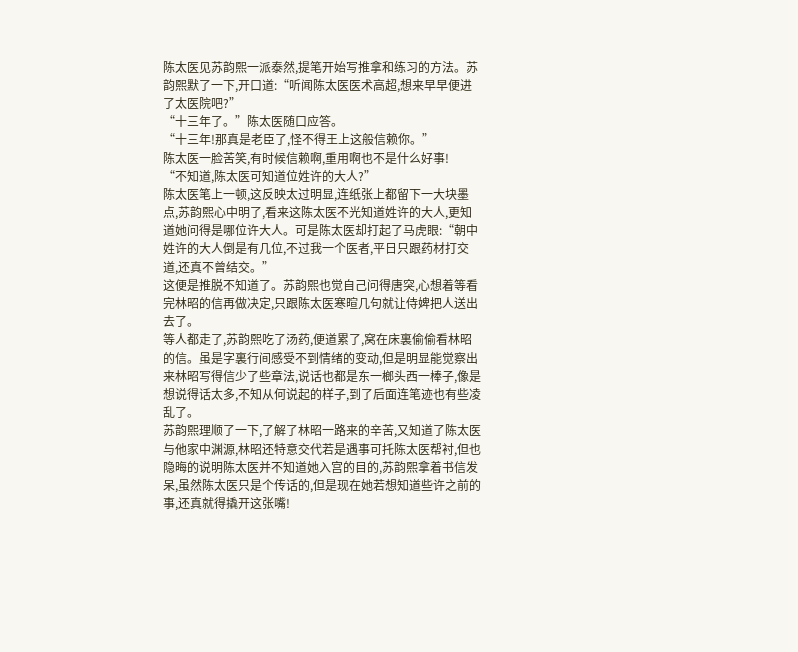陈太医见苏韵熙一派泰然,提笔开始写推拿和练习的方法。苏韵熙默了一下,开口道:“听闻陈太医医术高超,想来早早便进了太医院吧?”
“十三年了。”陈太医随口应答。
“十三年!那真是老臣了,怪不得王上这般信赖你。”
陈太医一脸苦笑,有时候信赖啊,重用啊也不是什么好事!
“不知道,陈太医可知道位姓许的大人?”
陈太医笔上一顿,这反映太过明显,连纸张上都留下一大块墨点,苏韵熙心中明了,看来这陈太医不光知道姓许的大人,更知道她问得是哪位许大人。可是陈太医却打起了马虎眼:“朝中姓许的大人倒是有几位,不过我一个医者,平日只跟药材打交道,还真不曾结交。”
这便是推脱不知道了。苏韵熙也觉自己问得唐突,心想着等看完林昭的信再做决定,只跟陈太医寒暄几句就让侍婢把人送出去了。
等人都走了,苏韵熙吃了汤药,便道累了,窝在床裏偷偷看林昭的信。虽是字裏行间感受不到情绪的变动,但是明显能觉察出来林昭写得信少了些章法,说话也都是东一榔头西一棒子,像是想说得话太多,不知从何说起的样子,到了后面连笔迹也有些凌乱了。
苏韵熙理顺了一下,了解了林昭一路来的辛苦,又知道了陈太医与他家中渊源,林昭还特意交代若是遇事可托陈太医帮衬,但也隐晦的说明陈太医并不知道她入宫的目的,苏韵熙拿着书信发呆,虽然陈太医只是个传话的,但是现在她若想知道些许之前的事,还真就得撬开这张嘴!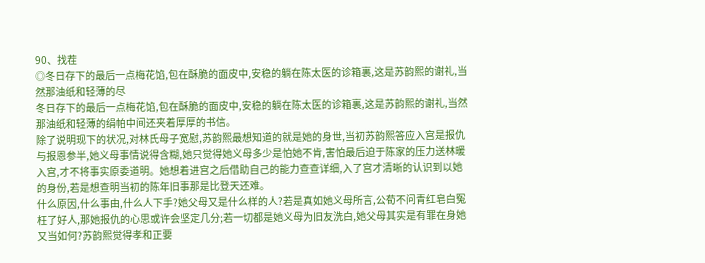90、找茬
◎冬日存下的最后一点梅花馅,包在酥脆的面皮中,安稳的躺在陈太医的诊箱裏,这是苏韵熙的谢礼,当然那油纸和轻薄的尽
冬日存下的最后一点梅花馅,包在酥脆的面皮中,安稳的躺在陈太医的诊箱裏,这是苏韵熙的谢礼,当然那油纸和轻薄的绢帕中间还夹着厚厚的书信。
除了说明现下的状况,对林氏母子宽慰,苏韵熙最想知道的就是她的身世,当初苏韵熙答应入宫是报仇与报恩参半,她义母事情说得含糊,她只觉得她义母多少是怕她不肯,害怕最后迫于陈家的压力送林暖入宫,才不将事实原委道明。她想着进宫之后借助自己的能力查查详细,入了宫才清晰的认识到以她的身份,若是想查明当初的陈年旧事那是比登天还难。
什么原因,什么事由,什么人下手?她父母又是什么样的人?若是真如她义母所言,公荀不问青红皂白冤枉了好人,那她报仇的心思或许会坚定几分;若一切都是她义母为旧友洗白,她父母其实是有罪在身她又当如何?苏韵熙觉得孝和正要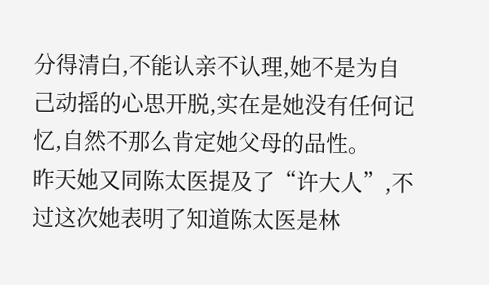分得清白,不能认亲不认理,她不是为自己动摇的心思开脱,实在是她没有任何记忆,自然不那么肯定她父母的品性。
昨天她又同陈太医提及了“许大人”,不过这次她表明了知道陈太医是林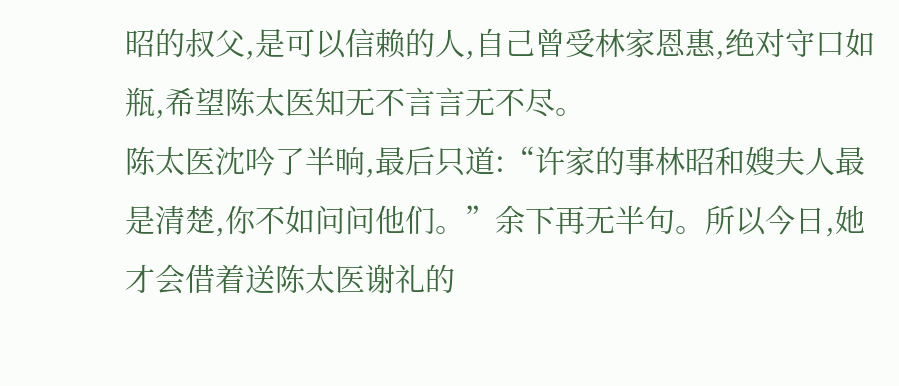昭的叔父,是可以信赖的人,自己曾受林家恩惠,绝对守口如瓶,希望陈太医知无不言言无不尽。
陈太医沈吟了半晌,最后只道:“许家的事林昭和嫂夫人最是清楚,你不如问问他们。”余下再无半句。所以今日,她才会借着送陈太医谢礼的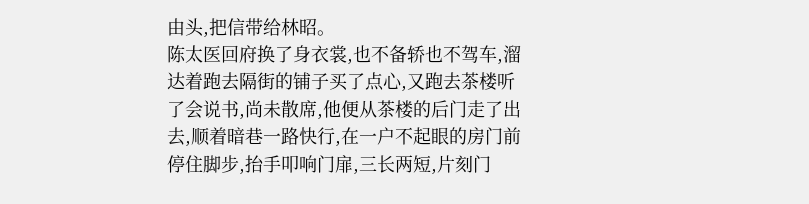由头,把信带给林昭。
陈太医回府换了身衣裳,也不备轿也不驾车,溜达着跑去隔街的铺子买了点心,又跑去茶楼听了会说书,尚未散席,他便从茶楼的后门走了出去,顺着暗巷一路快行,在一户不起眼的房门前停住脚步,抬手叩响门扉,三长两短,片刻门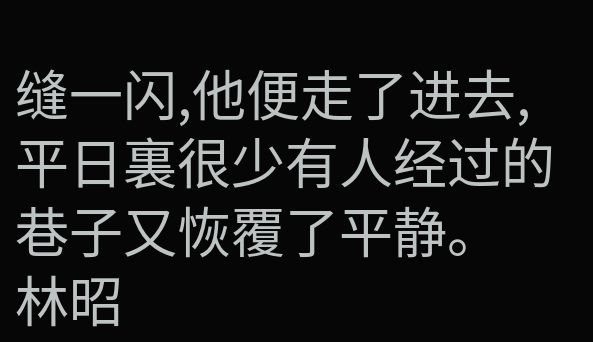缝一闪,他便走了进去,平日裏很少有人经过的巷子又恢覆了平静。
林昭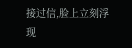接过信,脸上立刻浮现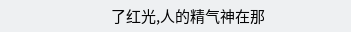了红光,人的精气神在那